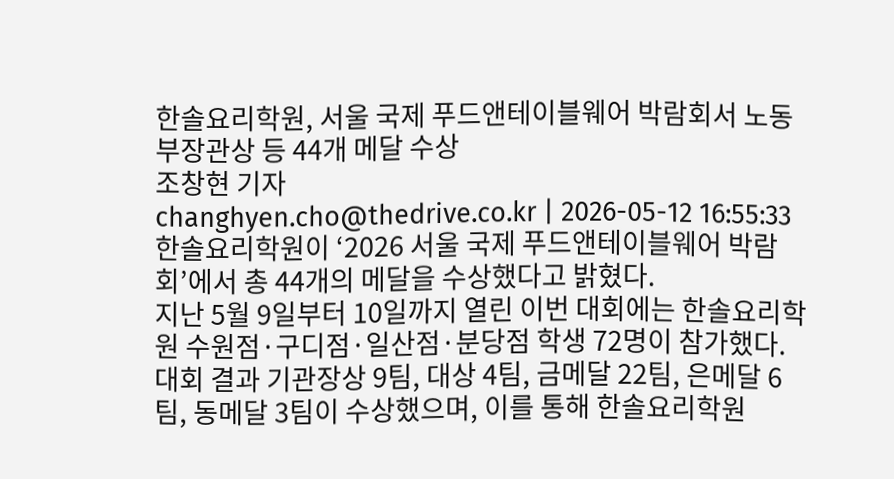한솔요리학원, 서울 국제 푸드앤테이블웨어 박람회서 노동부장관상 등 44개 메달 수상
조창현 기자
changhyen.cho@thedrive.co.kr | 2026-05-12 16:55:33
한솔요리학원이 ‘2026 서울 국제 푸드앤테이블웨어 박람회’에서 총 44개의 메달을 수상했다고 밝혔다.
지난 5월 9일부터 10일까지 열린 이번 대회에는 한솔요리학원 수원점·구디점·일산점·분당점 학생 72명이 참가했다. 대회 결과 기관장상 9팀, 대상 4팀, 금메달 22팀, 은메달 6팀, 동메달 3팀이 수상했으며, 이를 통해 한솔요리학원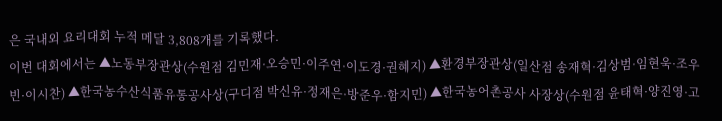은 국내외 요리대회 누적 메달 3,808개를 기록했다.
이번 대회에서는 ▲노동부장관상(수원점 김민재·오승민·이주연·이도경·권혜지) ▲환경부장관상(일산점 송재혁·김상범·임현욱·조우빈·이시찬) ▲한국농수산식품유통공사상(구디점 박신유·정재은·방준우·함지민) ▲한국농어촌공사 사장상(수원점 윤태혁·양진영·고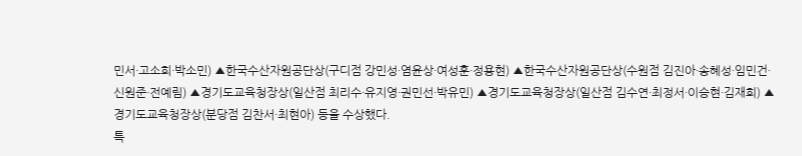민서·고소희·박소민) ▲한국수산자원공단상(구디점 강민성·염윤상·여성훈·정용현) ▲한국수산자원공단상(수원점 김진아·송혜성·임민건·신원준·전예림) ▲경기도교육청장상(일산점 최리수·유지영·권민선·박유민) ▲경기도교육청장상(일산점 김수연·최정서·이승현·김재희) ▲경기도교육청장상(분당점 김찬서·최현아) 등을 수상했다.
특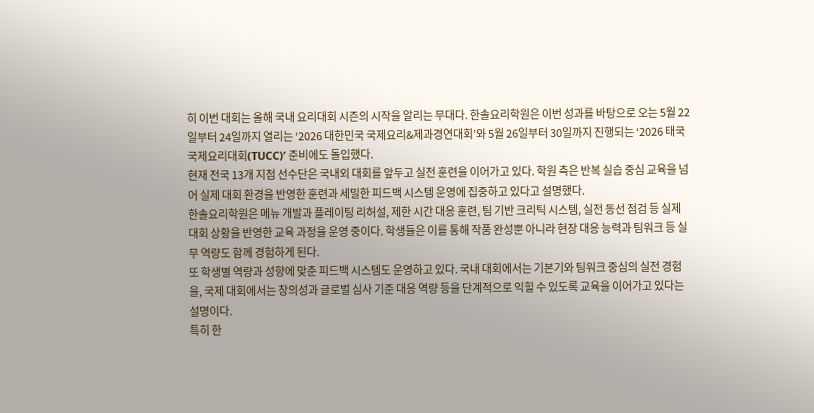히 이번 대회는 올해 국내 요리대회 시즌의 시작을 알리는 무대다. 한솔요리학원은 이번 성과를 바탕으로 오는 5월 22일부터 24일까지 열리는 ‘2026 대한민국 국제요리&제과경연대회’와 5월 26일부터 30일까지 진행되는 ‘2026 태국국제요리대회(TUCC)’ 준비에도 돌입했다.
현재 전국 13개 지점 선수단은 국내외 대회를 앞두고 실전 훈련을 이어가고 있다. 학원 측은 반복 실습 중심 교육을 넘어 실제 대회 환경을 반영한 훈련과 세밀한 피드백 시스템 운영에 집중하고 있다고 설명했다.
한솔요리학원은 메뉴 개발과 플레이팅 리허설, 제한 시간 대응 훈련, 팀 기반 크리틱 시스템, 실전 동선 점검 등 실제 대회 상황을 반영한 교육 과정을 운영 중이다. 학생들은 이를 통해 작품 완성뿐 아니라 현장 대응 능력과 팀워크 등 실무 역량도 함께 경험하게 된다.
또 학생별 역량과 성향에 맞춘 피드백 시스템도 운영하고 있다. 국내 대회에서는 기본기와 팀워크 중심의 실전 경험을, 국제 대회에서는 창의성과 글로벌 심사 기준 대응 역량 등을 단계적으로 익힐 수 있도록 교육을 이어가고 있다는 설명이다.
특히 한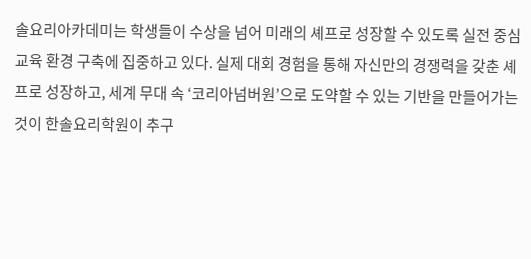솔요리아카데미는 학생들이 수상을 넘어 미래의 셰프로 성장할 수 있도록 실전 중심 교육 환경 구축에 집중하고 있다. 실제 대회 경험을 통해 자신만의 경쟁력을 갖춘 셰프로 성장하고, 세계 무대 속 ‘코리아넘버원’으로 도약할 수 있는 기반을 만들어가는 것이 한솔요리학원이 추구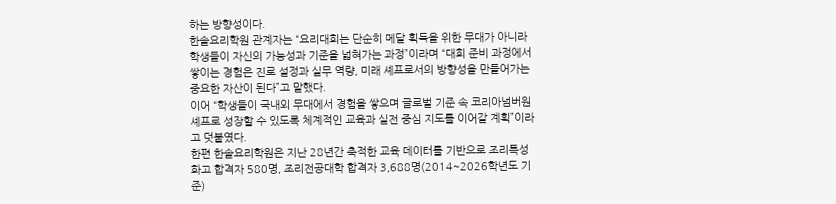하는 방향성이다.
한솔요리학원 관계자는 “요리대회는 단순히 메달 획득을 위한 무대가 아니라 학생들이 자신의 가능성과 기준을 넓혀가는 과정”이라며 “대회 준비 과정에서 쌓이는 경험은 진로 설정과 실무 역량, 미래 셰프로서의 방향성을 만들어가는 중요한 자산이 된다”고 말했다.
이어 “학생들이 국내외 무대에서 경험을 쌓으며 글로벌 기준 속 코리아넘버원 셰프로 성장할 수 있도록 체계적인 교육과 실전 중심 지도를 이어갈 계획”이라고 덧붙였다.
한편 한솔요리학원은 지난 28년간 축적한 교육 데이터를 기반으로 조리특성화고 합격자 580명, 조리전공대학 합격자 3,688명(2014~2026학년도 기준)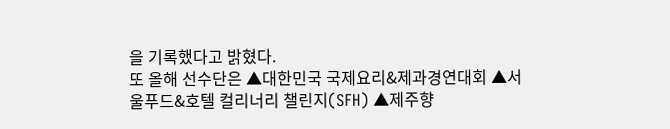을 기록했다고 밝혔다.
또 올해 선수단은 ▲대한민국 국제요리&제과경연대회 ▲서울푸드&호텔 컬리너리 챌린지(SFH) ▲제주향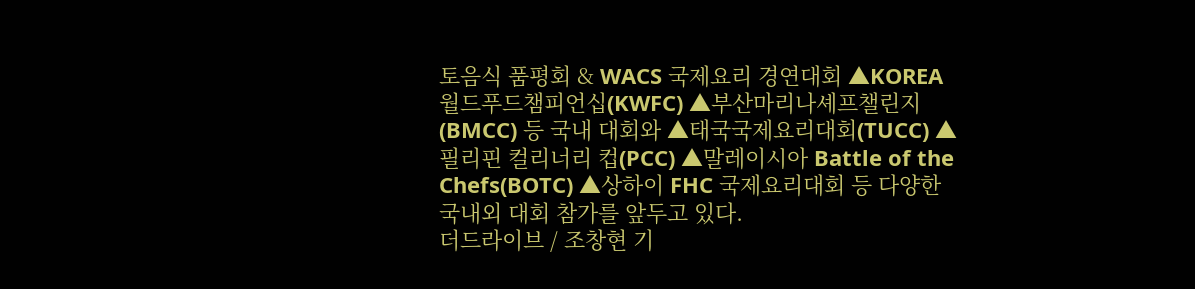토음식 품평회 & WACS 국제요리 경연대회 ▲KOREA 월드푸드챔피언십(KWFC) ▲부산마리나셰프챌린지(BMCC) 등 국내 대회와 ▲태국국제요리대회(TUCC) ▲필리핀 컬리너리 컵(PCC) ▲말레이시아 Battle of the Chefs(BOTC) ▲상하이 FHC 국제요리대회 등 다양한 국내외 대회 참가를 앞두고 있다.
더드라이브 / 조창현 기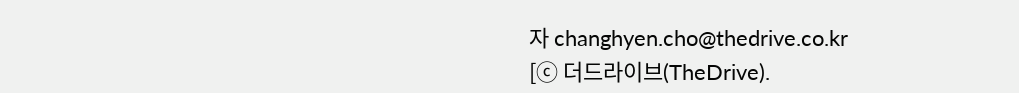자 changhyen.cho@thedrive.co.kr
[ⓒ 더드라이브(TheDrive).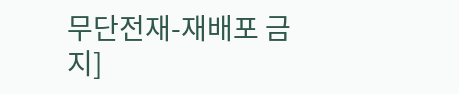무단전재-재배포 금지]